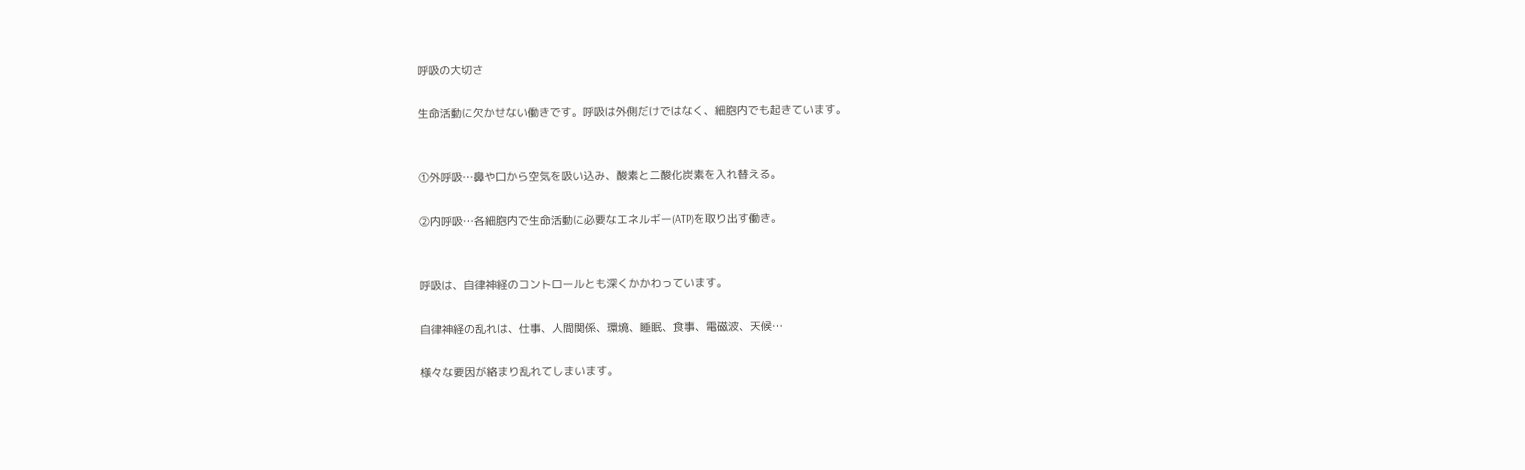呼吸の大切さ

生命活動に欠かせない働きです。呼吸は外側だけではなく、細胞内でも起きています。


①外呼吸…鼻や口から空気を吸い込み、酸素と二酸化炭素を入れ替える。

②内呼吸…各細胞内で生命活動に必要なエネルギー(ATP)を取り出す働き。


呼吸は、自律神経のコントロールとも深くかかわっています。

自律神経の乱れは、仕事、人間関係、環境、睡眠、食事、電磁波、天候…

様々な要因が絡まり乱れてしまいます。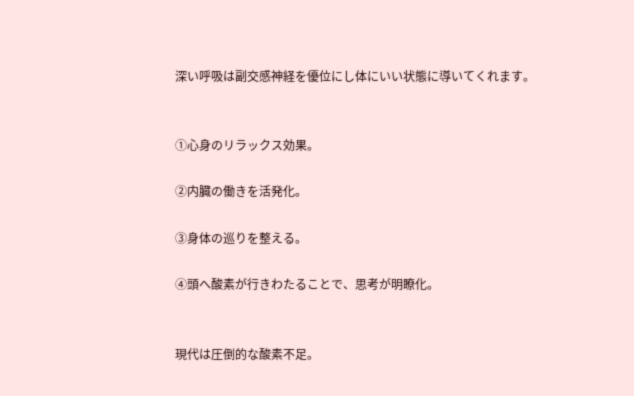深い呼吸は副交感神経を優位にし体にいい状態に導いてくれます。


①心身のリラックス効果。

②内臓の働きを活発化。

③身体の巡りを整える。

④頭へ酸素が行きわたることで、思考が明瞭化。


現代は圧倒的な酸素不足。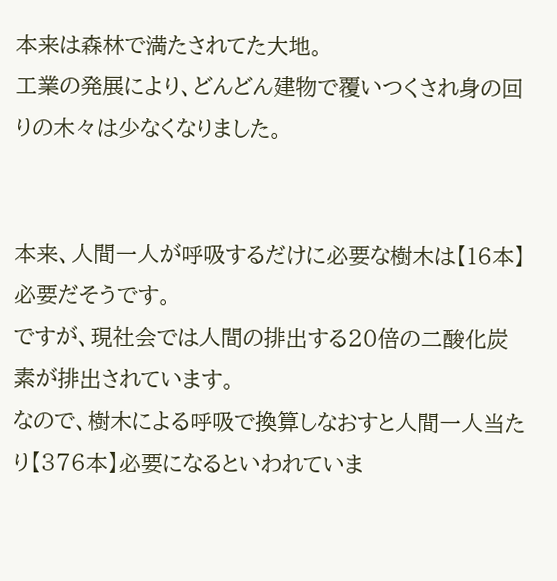本来は森林で満たされてた大地。
工業の発展により、どんどん建物で覆いつくされ身の回りの木々は少なくなりました。


本来、人間一人が呼吸するだけに必要な樹木は【16本】必要だそうです。
ですが、現社会では人間の排出する20倍の二酸化炭素が排出されています。
なので、樹木による呼吸で換算しなおすと人間一人当たり【376本】必要になるといわれていま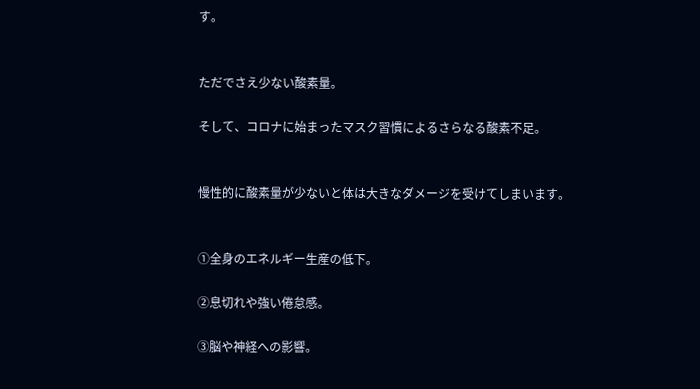す。


ただでさえ少ない酸素量。

そして、コロナに始まったマスク習慣によるさらなる酸素不足。


慢性的に酸素量が少ないと体は大きなダメージを受けてしまいます。


①全身のエネルギー生産の低下。

②息切れや強い倦怠感。

③脳や神経への影響。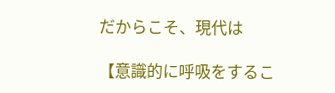だからこそ、現代は

【意識的に呼吸をするこ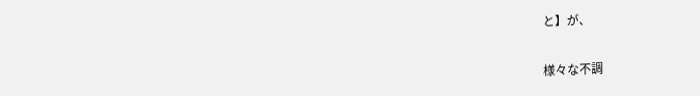と】が、

様々な不調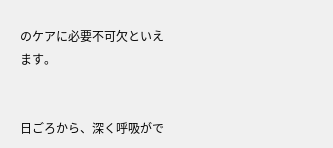のケアに必要不可欠といえます。


日ごろから、深く呼吸がで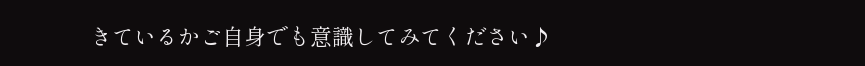きているかご自身でも意識してみてください♪